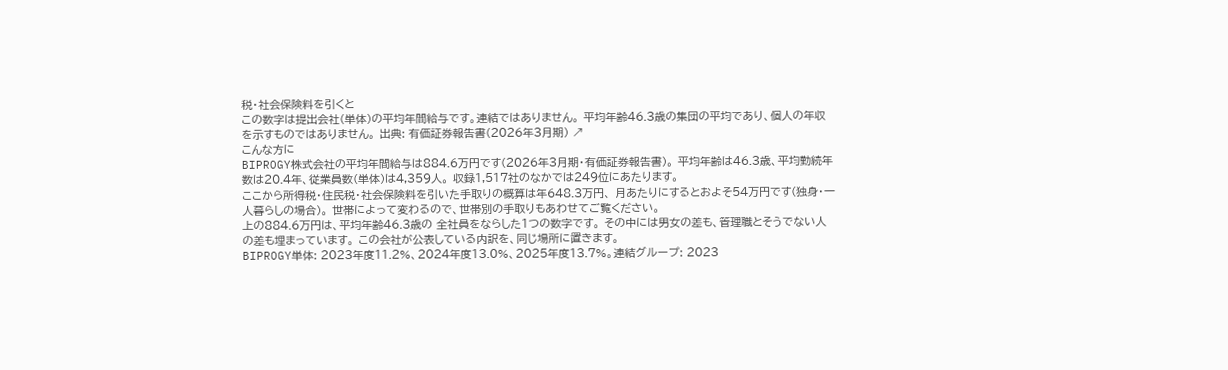税・社会保険料を引くと
この数字は提出会社(単体)の平均年間給与です。連結ではありません。 平均年齢46.3歳の集団の平均であり、個人の年収を示すものではありません。 出典: 有価証券報告書(2026年3月期) ↗
こんな方に
BIPROGY株式会社の平均年間給与は884.6万円です(2026年3月期・有価証券報告書)。 平均年齢は46.3歳、平均勤続年数は20.4年、従業員数(単体)は4,359人。 収録1,517社のなかでは249位にあたります。
ここから所得税・住民税・社会保険料を引いた手取りの概算は年648.3万円、 月あたりにするとおよそ54万円です(独身・一人暮らしの場合)。 世帯によって変わるので、世帯別の手取りもあわせてご覧ください。
上の884.6万円は、平均年齢46.3歳の 全社員をならした1つの数字です。 その中には男女の差も、管理職とそうでない人の差も埋まっています。 この会社が公表している内訳を、同じ場所に置きます。
BIPROGY単体: 2023年度11.2%、2024年度13.0%、2025年度13.7%。連結グループ: 2023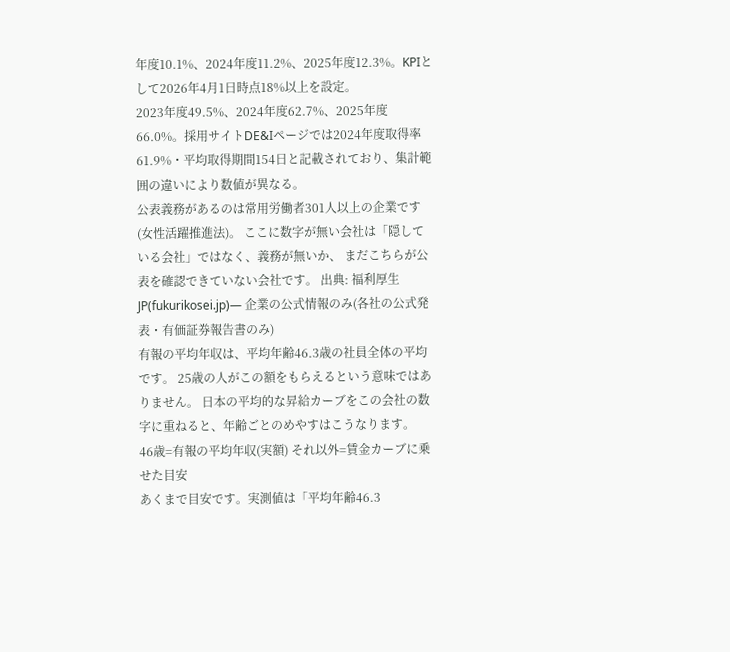年度10.1%、2024年度11.2%、2025年度12.3%。KPIとして2026年4月1日時点18%以上を設定。
2023年度49.5%、2024年度62.7%、2025年度66.0%。採用サイトDE&Iページでは2024年度取得率61.9%・平均取得期間154日と記載されており、集計範囲の違いにより数値が異なる。
公表義務があるのは常用労働者301人以上の企業です(女性活躍推進法)。 ここに数字が無い会社は「隠している会社」ではなく、義務が無いか、 まだこちらが公表を確認できていない会社です。 出典: 福利厚生JP(fukurikosei.jp)— 企業の公式情報のみ(各社の公式発表・有価証券報告書のみ)
有報の平均年収は、平均年齢46.3歳の社員全体の平均です。 25歳の人がこの額をもらえるという意味ではありません。 日本の平均的な昇給カーブをこの会社の数字に重ねると、年齢ごとのめやすはこうなります。
46歳=有報の平均年収(実額) それ以外=賃金カーブに乗せた目安
あくまで目安です。実測値は「平均年齢46.3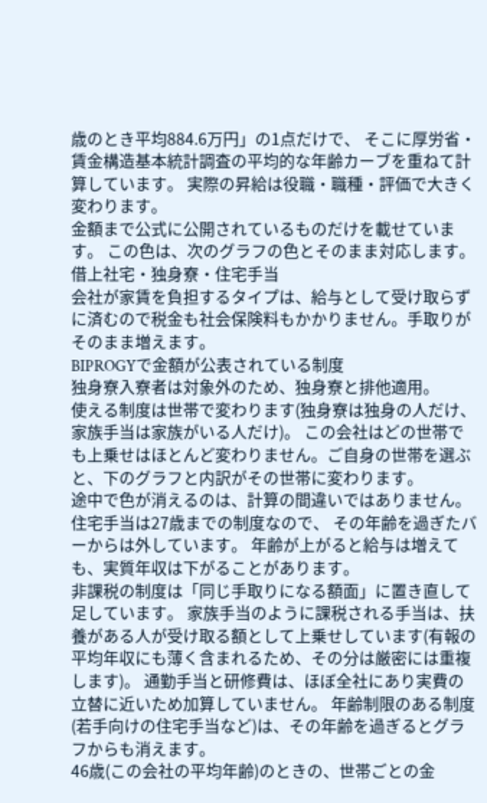歳のとき平均884.6万円」の1点だけで、 そこに厚労省・賃金構造基本統計調査の平均的な年齢カーブを重ねて計算しています。 実際の昇給は役職・職種・評価で大きく変わります。
金額まで公式に公開されているものだけを載せています。 この色は、次のグラフの色とそのまま対応します。
借上社宅・独身寮・住宅手当
会社が家賃を負担するタイプは、給与として受け取らずに済むので税金も社会保険料もかかりません。手取りがそのまま増えます。
BIPROGYで金額が公表されている制度
独身寮入寮者は対象外のため、独身寮と排他適用。
使える制度は世帯で変わります(独身寮は独身の人だけ、家族手当は家族がいる人だけ)。 この会社はどの世帯でも上乗せはほとんど変わりません。ご自身の世帯を選ぶと、下のグラフと内訳がその世帯に変わります。
途中で色が消えるのは、計算の間違いではありません。 住宅手当は27歳までの制度なので、 その年齢を過ぎたバーからは外しています。 年齢が上がると給与は増えても、実質年収は下がることがあります。
非課税の制度は「同じ手取りになる額面」に置き直して足しています。 家族手当のように課税される手当は、扶養がある人が受け取る額として上乗せしています(有報の平均年収にも薄く含まれるため、その分は厳密には重複します)。 通勤手当と研修費は、ほぼ全社にあり実費の立替に近いため加算していません。 年齢制限のある制度(若手向けの住宅手当など)は、その年齢を過ぎるとグラフからも消えます。
46歳(この会社の平均年齢)のときの、世帯ごとの金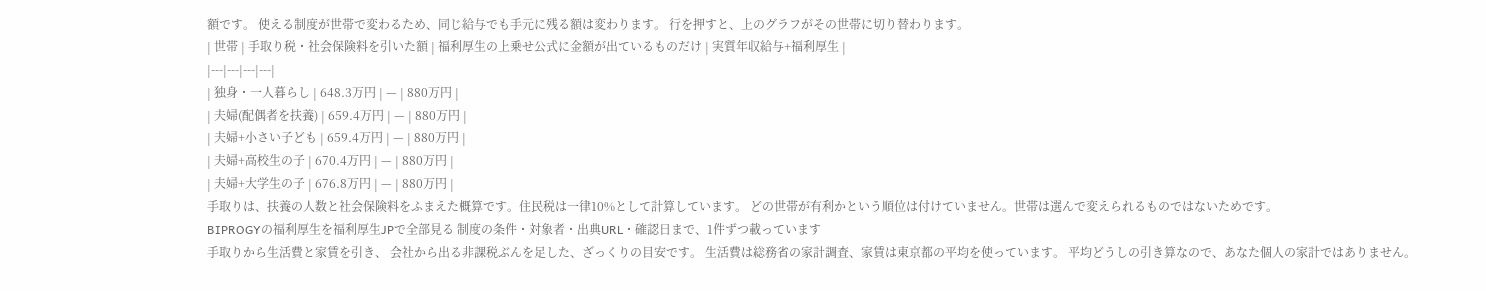額です。 使える制度が世帯で変わるため、同じ給与でも手元に残る額は変わります。 行を押すと、上のグラフがその世帯に切り替わります。
| 世帯 | 手取り税・社会保険料を引いた額 | 福利厚生の上乗せ公式に金額が出ているものだけ | 実質年収給与+福利厚生 |
|---|---|---|---|
| 独身・一人暮らし | 648.3万円 | — | 880万円 |
| 夫婦(配偶者を扶養) | 659.4万円 | — | 880万円 |
| 夫婦+小さい子ども | 659.4万円 | — | 880万円 |
| 夫婦+高校生の子 | 670.4万円 | — | 880万円 |
| 夫婦+大学生の子 | 676.8万円 | — | 880万円 |
手取りは、扶養の人数と社会保険料をふまえた概算です。住民税は一律10%として計算しています。 どの世帯が有利かという順位は付けていません。世帯は選んで変えられるものではないためです。
BIPROGYの福利厚生を福利厚生JPで全部見る 制度の条件・対象者・出典URL・確認日まで、1件ずつ載っています
手取りから生活費と家賃を引き、 会社から出る非課税ぶんを足した、ざっくりの目安です。 生活費は総務省の家計調査、家賃は東京都の平均を使っています。 平均どうしの引き算なので、あなた個人の家計ではありません。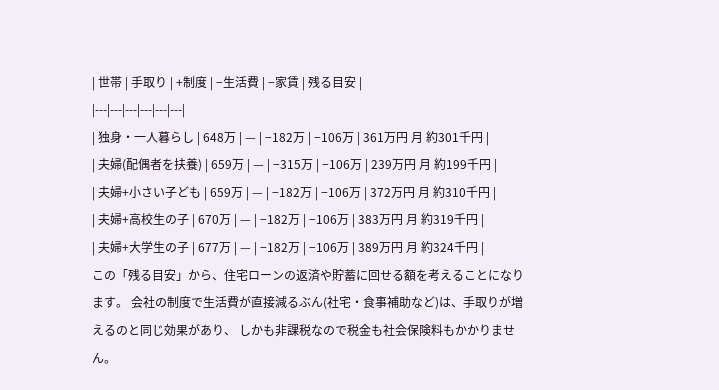| 世帯 | 手取り | +制度 | −生活費 | −家賃 | 残る目安 |
|---|---|---|---|---|---|
| 独身・一人暮らし | 648万 | — | −182万 | −106万 | 361万円 月 約301千円 |
| 夫婦(配偶者を扶養) | 659万 | — | −315万 | −106万 | 239万円 月 約199千円 |
| 夫婦+小さい子ども | 659万 | — | −182万 | −106万 | 372万円 月 約310千円 |
| 夫婦+高校生の子 | 670万 | — | −182万 | −106万 | 383万円 月 約319千円 |
| 夫婦+大学生の子 | 677万 | — | −182万 | −106万 | 389万円 月 約324千円 |
この「残る目安」から、住宅ローンの返済や貯蓄に回せる額を考えることになります。 会社の制度で生活費が直接減るぶん(社宅・食事補助など)は、手取りが増えるのと同じ効果があり、 しかも非課税なので税金も社会保険料もかかりません。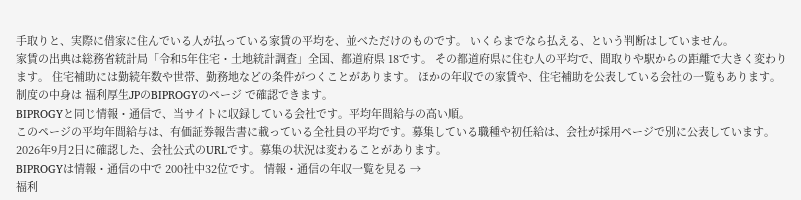手取りと、実際に借家に住んでいる人が払っている家賃の平均を、並べただけのものです。 いくらまでなら払える、という判断はしていません。
家賃の出典は総務省統計局「令和5年住宅・土地統計調査」全国、都道府県 18です。 その都道府県に住む人の平均で、間取りや駅からの距離で大きく変わります。 住宅補助には勤続年数や世帯、勤務地などの条件がつくことがあります。 ほかの年収での家賃や、住宅補助を公表している会社の一覧もあります。 制度の中身は 福利厚生JPのBIPROGYのページ で確認できます。
BIPROGYと同じ情報・通信で、当サイトに収録している会社です。平均年間給与の高い順。
このページの平均年間給与は、有価証券報告書に載っている全社員の平均です。募集している職種や初任給は、会社が採用ページで別に公表しています。
2026年9月2日に確認した、会社公式のURLです。募集の状況は変わることがあります。
BIPROGYは情報・通信の中で 200社中32位です。 情報・通信の年収一覧を見る →
福利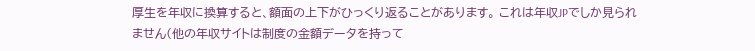厚生を年収に換算すると、額面の上下がひっくり返ることがあります。 これは年収JPでしか見られません(他の年収サイトは制度の金額データを持って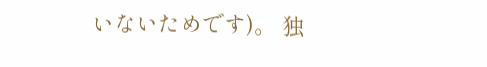いないためです)。 独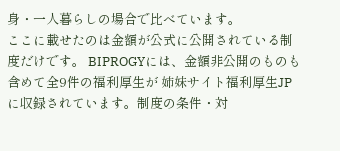身・一人暮らしの場合で比べています。
ここに載せたのは金額が公式に公開されている制度だけです。 BIPROGYには、金額非公開のものも含めて全9件の福利厚生が 姉妹サイト福利厚生JPに収録されています。制度の条件・対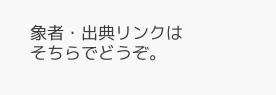象者・出典リンクはそちらでどうぞ。